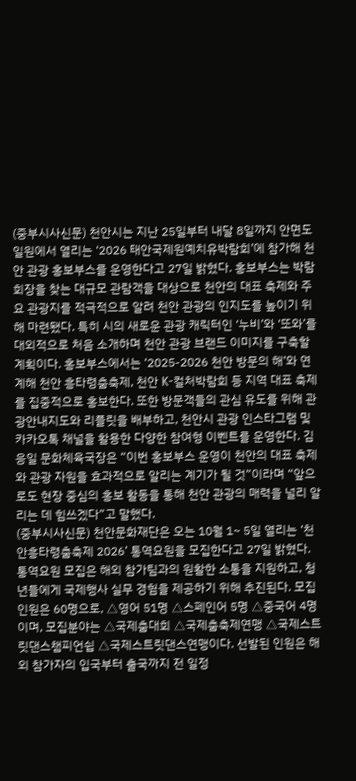(중부시사신문) 천안시는 지난 25일부터 내달 8일까지 안면도 일원에서 열리는 ‘2026 태안국제원예치유박람회’에 참가해 천안 관광 홍보부스를 운영한다고 27일 밝혔다. 홍보부스는 박람회장을 찾는 대규모 관람객을 대상으로 천안의 대표 축제와 주요 관광지를 적극적으로 알려 천안 관광의 인지도를 높이기 위해 마련됐다. 특히 시의 새로운 관광 캐릭터인 ‘누비’와 ‘또와’를 대외적으로 처음 소개하며 천안 관광 브랜드 이미지를 구축할 계획이다. 홍보부스에서는 ‘2025-2026 천안 방문의 해’와 연계해 천안 흥타령춤축제, 천안 K-컬처박람회 등 지역 대표 축제를 집중적으로 홍보한다. 또한 방문객들의 관심 유도를 위해 관광안내지도와 리플릿을 배부하고, 천안시 관광 인스타그램 및 카카오톡 채널을 활용한 다양한 참여형 이벤트를 운영한다. 김응일 문화체육국장은 “이번 홍보부스 운영이 천안의 대표 축제와 관광 자원을 효과적으로 알리는 계기가 될 것”이라며 “앞으로도 현장 중심의 홍보 활동을 통해 천안 관광의 매력을 널리 알리는 데 힘쓰겠다”고 말했다.
(중부시사신문) 천안문화재단은 오는 10월 1~ 5일 열리는 ‘천안흥타령춤축제 2026’ 통역요원을 모집한다고 27일 밝혔다. 통역요원 모집은 해외 참가팀과의 원활한 소통을 지원하고, 청년들에게 국제행사 실무 경험을 제공하기 위해 추진된다. 모집 인원은 60명으로, △영어 51명 △스페인어 5명 △중국어 4명이며, 모집분야는 △국제춤대회 △국제춤축제연맹 △국제스트릿댄스챔피언쉽 △국제스트릿댄스연맹이다. 선발된 인원은 해외 참가자의 입국부터 출국까지 전 일정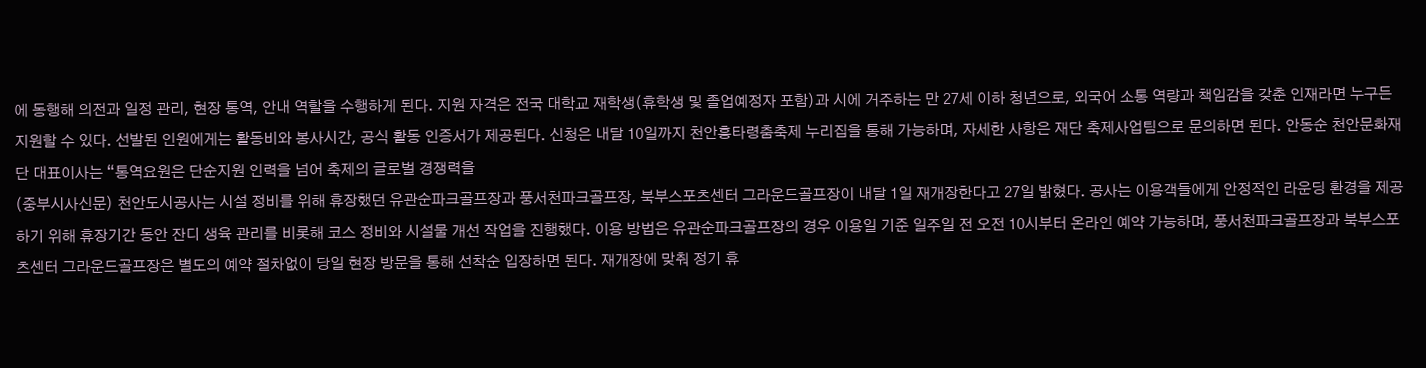에 동행해 의전과 일정 관리, 현장 통역, 안내 역할을 수행하게 된다. 지원 자격은 전국 대학교 재학생(휴학생 및 졸업예정자 포함)과 시에 거주하는 만 27세 이하 청년으로, 외국어 소통 역량과 책임감을 갖춘 인재라면 누구든 지원할 수 있다. 선발된 인원에게는 활동비와 봉사시간, 공식 활동 인증서가 제공된다. 신청은 내달 10일까지 천안흥타령춤축제 누리집을 통해 가능하며, 자세한 사항은 재단 축제사업팀으로 문의하면 된다. 안동순 천안문화재단 대표이사는 “통역요원은 단순지원 인력을 넘어 축제의 글로벌 경쟁력을
(중부시사신문) 천안도시공사는 시설 정비를 위해 휴장했던 유관순파크골프장과 풍서천파크골프장, 북부스포츠센터 그라운드골프장이 내달 1일 재개장한다고 27일 밝혔다. 공사는 이용객들에게 안정적인 라운딩 환경을 제공하기 위해 휴장기간 동안 잔디 생육 관리를 비롯해 코스 정비와 시설물 개선 작업을 진행했다. 이용 방법은 유관순파크골프장의 경우 이용일 기준 일주일 전 오전 10시부터 온라인 예약 가능하며, 풍서천파크골프장과 북부스포츠센터 그라운드골프장은 별도의 예약 절차없이 당일 현장 방문을 통해 선착순 입장하면 된다. 재개장에 맞춰 정기 휴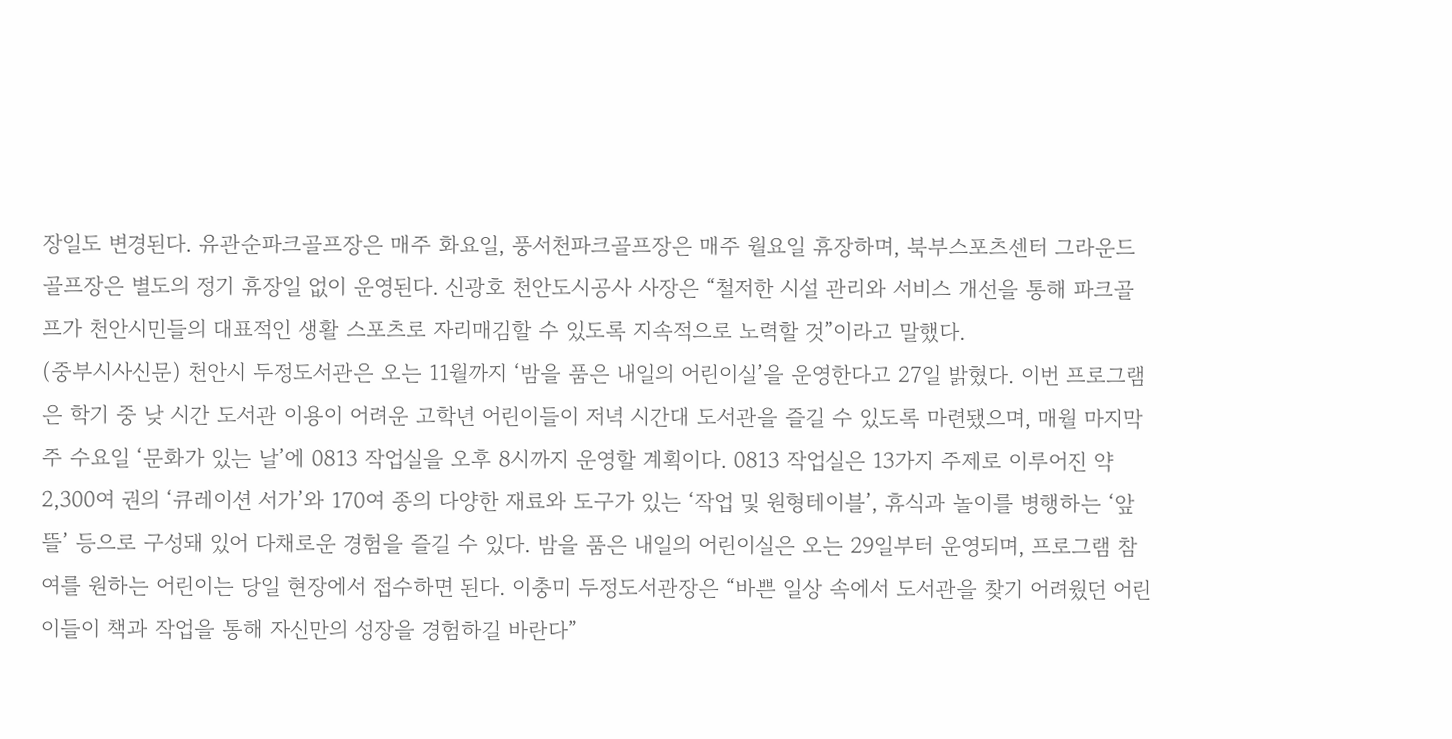장일도 변경된다. 유관순파크골프장은 매주 화요일, 풍서천파크골프장은 매주 월요일 휴장하며, 북부스포츠센터 그라운드골프장은 별도의 정기 휴장일 없이 운영된다. 신광호 천안도시공사 사장은 “철저한 시설 관리와 서비스 개선을 통해 파크골프가 천안시민들의 대표적인 생활 스포츠로 자리매김할 수 있도록 지속적으로 노력할 것”이라고 말했다.
(중부시사신문) 천안시 두정도서관은 오는 11월까지 ‘밤을 품은 내일의 어린이실’을 운영한다고 27일 밝혔다. 이번 프로그램은 학기 중 낮 시간 도서관 이용이 어려운 고학년 어린이들이 저녁 시간대 도서관을 즐길 수 있도록 마련됐으며, 매월 마지막주 수요일 ‘문화가 있는 날’에 0813 작업실을 오후 8시까지 운영할 계획이다. 0813 작업실은 13가지 주제로 이루어진 약 2,300여 권의 ‘큐레이션 서가’와 170여 종의 다양한 재료와 도구가 있는 ‘작업 및 원형테이블’, 휴식과 놀이를 병행하는 ‘앞뜰’ 등으로 구성돼 있어 다채로운 경험을 즐길 수 있다. 밤을 품은 내일의 어린이실은 오는 29일부터 운영되며, 프로그램 참여를 원하는 어린이는 당일 현장에서 접수하면 된다. 이충미 두정도서관장은 “바쁜 일상 속에서 도서관을 찾기 어려웠던 어린이들이 책과 작업을 통해 자신만의 성장을 경험하길 바란다”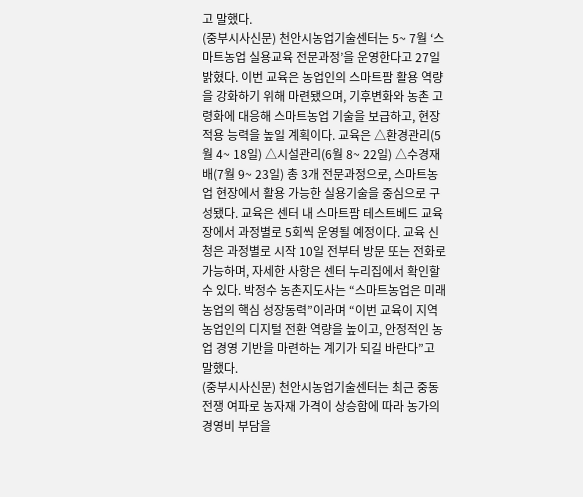고 말했다.
(중부시사신문) 천안시농업기술센터는 5~ 7월 ‘스마트농업 실용교육 전문과정’을 운영한다고 27일 밝혔다. 이번 교육은 농업인의 스마트팜 활용 역량을 강화하기 위해 마련됐으며, 기후변화와 농촌 고령화에 대응해 스마트농업 기술을 보급하고, 현장 적용 능력을 높일 계획이다. 교육은 △환경관리(5월 4~ 18일) △시설관리(6월 8~ 22일) △수경재배(7월 9~ 23일) 총 3개 전문과정으로, 스마트농업 현장에서 활용 가능한 실용기술을 중심으로 구성됐다. 교육은 센터 내 스마트팜 테스트베드 교육장에서 과정별로 5회씩 운영될 예정이다. 교육 신청은 과정별로 시작 10일 전부터 방문 또는 전화로 가능하며, 자세한 사항은 센터 누리집에서 확인할 수 있다. 박정수 농촌지도사는 “스마트농업은 미래 농업의 핵심 성장동력”이라며 “이번 교육이 지역 농업인의 디지털 전환 역량을 높이고, 안정적인 농업 경영 기반을 마련하는 계기가 되길 바란다”고 말했다.
(중부시사신문) 천안시농업기술센터는 최근 중동 전쟁 여파로 농자재 가격이 상승함에 따라 농가의 경영비 부담을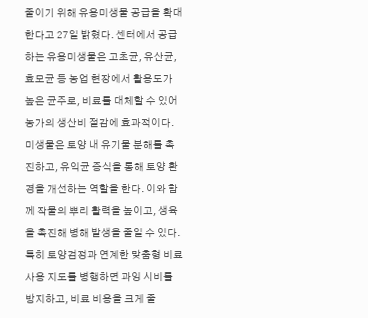줄이기 위해 유용미생물 공급을 확대한다고 27일 밝혔다. 센터에서 공급하는 유용미생물은 고초균, 유산균, 효모균 등 농업 현장에서 활용도가 높은 균주로, 비료를 대체할 수 있어 농가의 생산비 절감에 효과적이다. 미생물은 토양 내 유기물 분해를 촉진하고, 유익균 증식을 통해 토양 환경을 개선하는 역할을 한다. 이와 함께 작물의 뿌리 활력을 높이고, 생육을 촉진해 병해 발생을 줄일 수 있다. 특히 토양검정과 연계한 맞춤형 비료 사용 지도를 병행하면 과잉 시비를 방지하고, 비료 비용을 크게 줄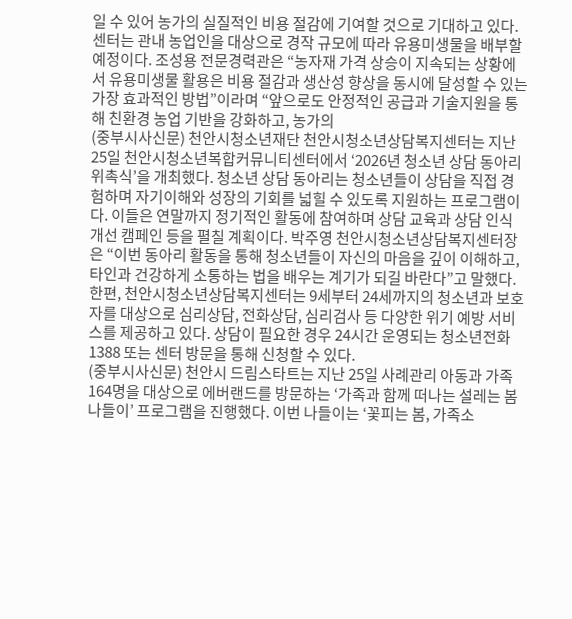일 수 있어 농가의 실질적인 비용 절감에 기여할 것으로 기대하고 있다. 센터는 관내 농업인을 대상으로 경작 규모에 따라 유용미생물을 배부할 예정이다. 조성용 전문경력관은 “농자재 가격 상승이 지속되는 상황에서 유용미생물 활용은 비용 절감과 생산성 향상을 동시에 달성할 수 있는 가장 효과적인 방법”이라며 “앞으로도 안정적인 공급과 기술지원을 통해 친환경 농업 기반을 강화하고, 농가의
(중부시사신문) 천안시청소년재단 천안시청소년상담복지센터는 지난 25일 천안시청소년복합커뮤니티센터에서 ‘2026년 청소년 상담 동아리 위촉식’을 개최했다. 청소년 상담 동아리는 청소년들이 상담을 직접 경험하며 자기이해와 성장의 기회를 넓힐 수 있도록 지원하는 프로그램이다. 이들은 연말까지 정기적인 활동에 참여하며 상담 교육과 상담 인식개선 캠페인 등을 펼칠 계획이다. 박주영 천안시청소년상담복지센터장은 “이번 동아리 활동을 통해 청소년들이 자신의 마음을 깊이 이해하고, 타인과 건강하게 소통하는 법을 배우는 계기가 되길 바란다”고 말했다. 한편, 천안시청소년상담복지센터는 9세부터 24세까지의 청소년과 보호자를 대상으로 심리상담, 전화상담, 심리검사 등 다양한 위기 예방 서비스를 제공하고 있다. 상담이 필요한 경우 24시간 운영되는 청소년전화 1388 또는 센터 방문을 통해 신청할 수 있다.
(중부시사신문) 천안시 드림스타트는 지난 25일 사례관리 아동과 가족 164명을 대상으로 에버랜드를 방문하는 ‘가족과 함께 떠나는 설레는 봄나들이’ 프로그램을 진행했다. 이번 나들이는 ‘꽃피는 봄, 가족소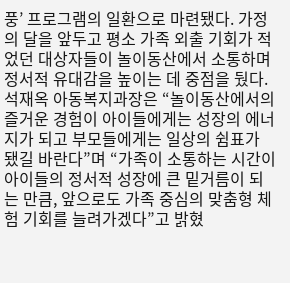풍’ 프로그램의 일환으로 마련됐다. 가정의 달을 앞두고 평소 가족 외출 기회가 적었던 대상자들이 놀이동산에서 소통하며 정서적 유대감을 높이는 데 중점을 뒀다. 석재옥 아동복지과장은 “놀이동산에서의 즐거운 경험이 아이들에게는 성장의 에너지가 되고 부모들에게는 일상의 쉼표가 됐길 바란다”며 “가족이 소통하는 시간이 아이들의 정서적 성장에 큰 밑거름이 되는 만큼, 앞으로도 가족 중심의 맞춤형 체험 기회를 늘려가겠다”고 밝혔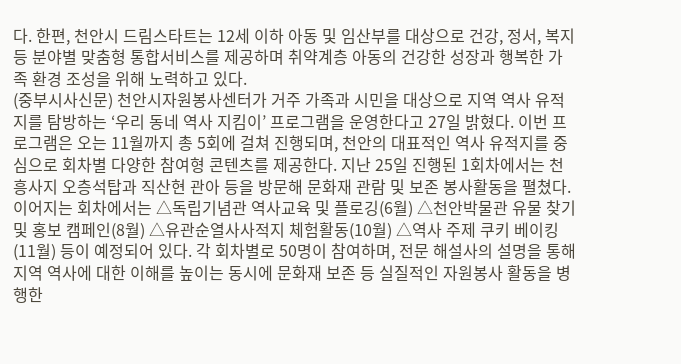다. 한편, 천안시 드림스타트는 12세 이하 아동 및 임산부를 대상으로 건강, 정서, 복지 등 분야별 맞춤형 통합서비스를 제공하며 취약계층 아동의 건강한 성장과 행복한 가족 환경 조성을 위해 노력하고 있다.
(중부시사신문) 천안시자원봉사센터가 거주 가족과 시민을 대상으로 지역 역사 유적지를 탐방하는 ‘우리 동네 역사 지킴이’ 프로그램을 운영한다고 27일 밝혔다. 이번 프로그램은 오는 11월까지 총 5회에 걸쳐 진행되며, 천안의 대표적인 역사 유적지를 중심으로 회차별 다양한 참여형 콘텐츠를 제공한다. 지난 25일 진행된 1회차에서는 천흥사지 오층석탑과 직산현 관아 등을 방문해 문화재 관람 및 보존 봉사활동을 펼쳤다. 이어지는 회차에서는 △독립기념관 역사교육 및 플로깅(6월) △천안박물관 유물 찾기 및 홍보 캠페인(8월) △유관순열사사적지 체험활동(10월) △역사 주제 쿠키 베이킹(11월) 등이 예정되어 있다. 각 회차별로 50명이 참여하며, 전문 해설사의 설명을 통해 지역 역사에 대한 이해를 높이는 동시에 문화재 보존 등 실질적인 자원봉사 활동을 병행한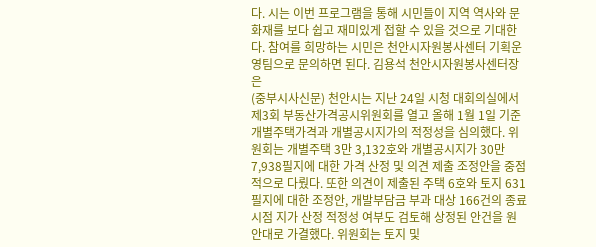다. 시는 이번 프로그램을 통해 시민들이 지역 역사와 문화재를 보다 쉽고 재미있게 접할 수 있을 것으로 기대한다. 참여를 희망하는 시민은 천안시자원봉사센터 기획운영팀으로 문의하면 된다. 김용석 천안시자원봉사센터장은
(중부시사신문) 천안시는 지난 24일 시청 대회의실에서 제3회 부동산가격공시위원회를 열고 올해 1월 1일 기준 개별주택가격과 개별공시지가의 적정성을 심의했다. 위원회는 개별주택 3만 3,132호와 개별공시지가 30만 7,938필지에 대한 가격 산정 및 의견 제출 조정안을 중점적으로 다뤘다. 또한 의견이 제출된 주택 6호와 토지 631필지에 대한 조정안, 개발부담금 부과 대상 166건의 종료 시점 지가 산정 적정성 여부도 검토해 상정된 안건을 원안대로 가결했다. 위원회는 토지 및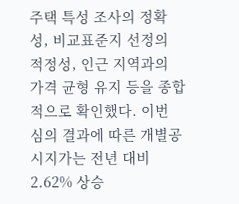주택 특성 조사의 정확성, 비교표준지 선정의 적정성, 인근 지역과의 가격 균형 유지 등을 종합적으로 확인했다. 이번 심의 결과에 따른 개별공시지가는 전년 대비 2.62% 상승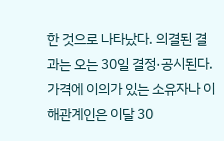한 것으로 나타났다. 의결된 결과는 오는 30일 결정·공시된다. 가격에 이의가 있는 소유자나 이해관계인은 이달 30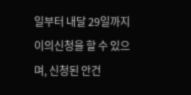일부터 내달 29일까지 이의신청을 할 수 있으며, 신청된 안건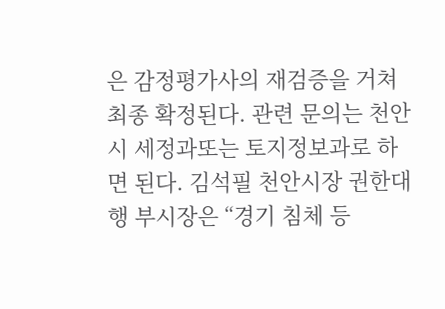은 감정평가사의 재검증을 거쳐 최종 확정된다. 관련 문의는 천안시 세정과또는 토지정보과로 하면 된다. 김석필 천안시장 권한대행 부시장은 “경기 침체 등